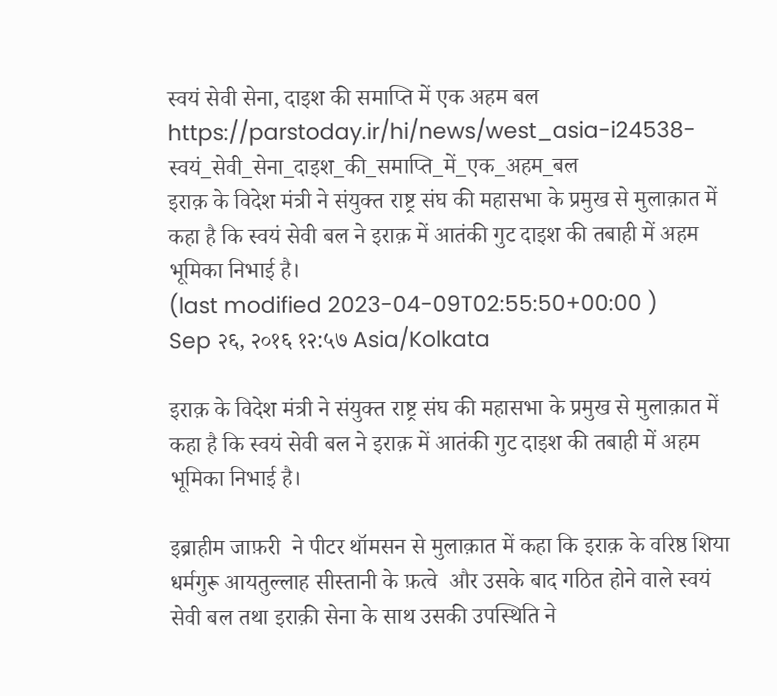स्वयं सेवी सेना, दाइश की समाप्ति में एक अहम बल
https://parstoday.ir/hi/news/west_asia-i24538-स्वयं_सेवी_सेना_दाइश_की_समाप्ति_में_एक_अहम_बल
इराक़ के विदेश मंत्री ने संयुक्त राष्ट्र संघ की महासभा के प्रमुख से मुलाक़ात में कहा है कि स्वयं सेवी बल ने इराक़ में आतंकी गुट दाइश की तबाही में अहम भूमिका निभाई है।
(last modified 2023-04-09T02:55:50+00:00 )
Sep २६, २०१६ १२:५७ Asia/Kolkata

इराक़ के विदेश मंत्री ने संयुक्त राष्ट्र संघ की महासभा के प्रमुख से मुलाक़ात में कहा है कि स्वयं सेवी बल ने इराक़ में आतंकी गुट दाइश की तबाही में अहम भूमिका निभाई है।

इब्राहीम जाफ़री  ने पीटर थॉमसन से मुलाक़ात में कहा कि इराक़ के वरिष्ठ शिया धर्मगुरू आयतुल्लाह सीस्तानी के फ़त्वे  और उसके बाद गठित होने वाले स्वयं सेवी बल तथा इराक़ी सेना के साथ उसकी उपस्थिति ने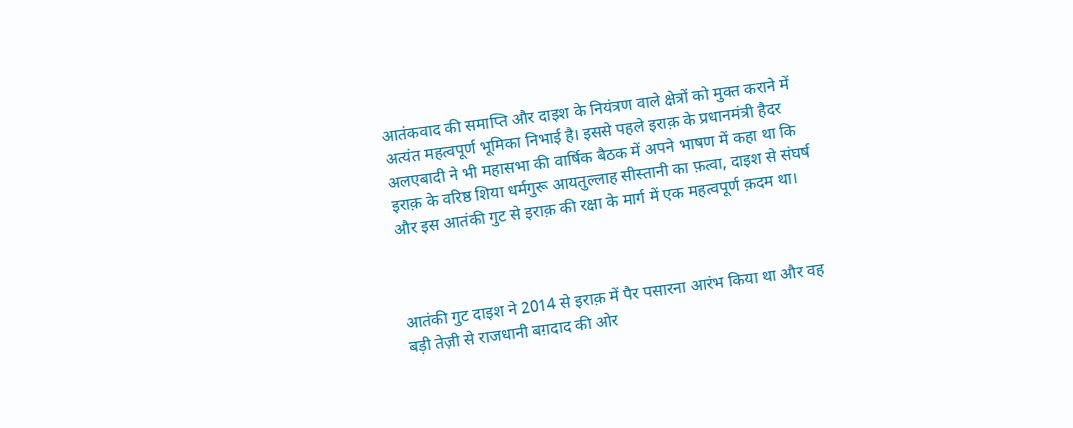आतंकवाद की समाप्ति और दाइश के नियंत्रण वाले क्षेत्रों को मुक्त कराने में अत्यंत महत्वपूर्ण भूमिका निभाई है। इससे पहले इराक़ के प्रधानमंत्री हैदर अलएबादी ने भी महासभा की वार्षिक बैठक में अपने भाषण में कहा था कि इराक़ के वरिष्ठ शिया धर्मगुरू आयतुल्लाह सीस्तानी का फ़त्वा, दाइश से संघर्ष और इस आतंकी गुट से इराक़ की रक्षा के मार्ग में एक महत्वपूर्ण क़दम था।



आतंकी गुट दाइश ने 2014 से इराक़ में पैर पसारना आरंभ किया था और वह बड़ी तेज़ी से राजधानी बग़दाद की ओर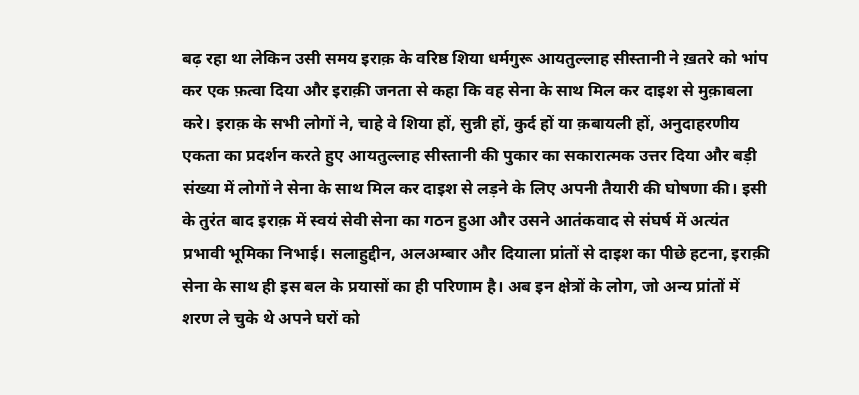बढ़ रहा था लेकिन उसी समय इराक़ के वरिष्ठ शिया धर्मगुरू आयतुल्लाह सीस्तानी ने ख़तरे को भांप कर एक फ़त्वा दिया और इराक़ी जनता से कहा कि वह सेना के साथ मिल कर दाइश से मुक़ाबला करे। इराक़ के सभी लोगों ने, चाहे वे शिया हों, सुन्नी हों, कुर्द हों या क़बायली हों, अनुदाहरणीय एकता का प्रदर्शन करते हुए आयतुल्लाह सीस्तानी की पुकार का सकारात्मक उत्तर दिया और बड़ी संख्या में लोगों ने सेना के साथ मिल कर दाइश से लड़ने के लिए अपनी तैयारी की घोषणा की। इसी के तुरंत बाद इराक़ में स्वयं सेवी सेना का गठन हुआ और उसने आतंकवाद से संघर्ष में अत्यंत प्रभावी भूमिका निभाई। सलाहुद्दीन, अलअम्बार और दियाला प्रांतों से दाइश का पीछे हटना, इराक़ी सेना के साथ ही इस बल के प्रयासों का ही परिणाम है। अब इन क्षेत्रों के लोग, जो अन्य प्रांतों में शरण ले चुके थे अपने घरों को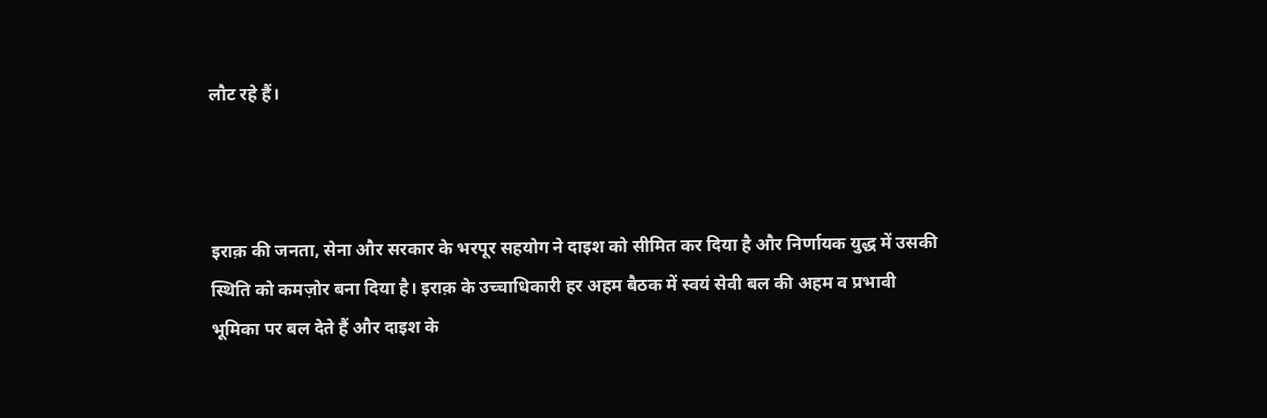लौट रहे हैं।



इराक़ की जनता, सेना और सरकार के भरपूर सहयोग ने दाइश को सीमित कर दिया है और निर्णायक युद्ध में उसकी स्थिति को कमज़ोर बना दिया है। इराक़ के उच्चाधिकारी हर अहम बैठक में स्वयं सेवी बल की अहम व प्रभावी भूमिका पर बल देते हैं और दाइश के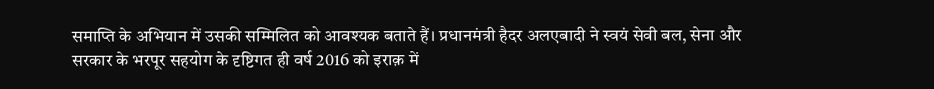समाप्ति के अभियान में उसकी सम्मिलित को आवश्यक बताते हैं। प्रधानमंत्री हैदर अलएबादी ने स्वयं सेवी बल, सेना और सरकार के भरपूर सहयोग के दृष्टिगत ही वर्ष 2016 को इराक़ में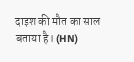दाइश की मौत का साल बताया है। (HN)